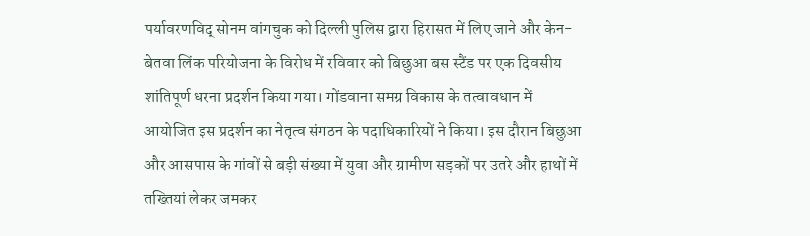पर्यावरणविद् सोनम वांगचुक को दिल्ली पुलिस द्वारा हिरासत में लिए जाने और केन-बेतवा लिंक परियोजना के विरोध में रविवार को बिछुआ बस स्टैंड पर एक दिवसीय शांतिपूर्ण धरना प्रदर्शन किया गया। गोंडवाना समग्र विकास के तत्वावधान में आयोजित इस प्रदर्शन का नेतृत्व संगठन के पदाधिकारियों ने किया। इस दौरान बिछुआ और आसपास के गांवों से बड़ी संख्या में युवा और ग्रामीण सड़कों पर उतरे और हाथों में तख्तियां लेकर जमकर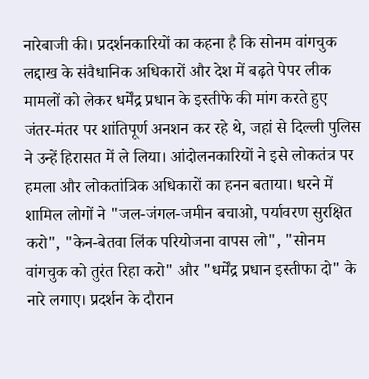नारेबाजी की। प्रदर्शनकारियों का कहना है कि सोनम वांगचुक लद्दाख के संवैधानिक अधिकारों और देश में बढ़ते पेपर लीक मामलों को लेकर धर्मेंद्र प्रधान के इस्तीफे की मांग करते हुए जंतर-मंतर पर शांतिपूर्ण अनशन कर रहे थे, जहां से दिल्ली पुलिस ने उन्हें हिरासत में ले लिया। आंदोलनकारियों ने इसे लोकतंत्र पर हमला और लोकतांत्रिक अधिकारों का हनन बताया। धरने में शामिल लोगों ने "जल-जंगल-जमीन बचाओ, पर्यावरण सुरक्षित करो", "केन-बेतवा लिंक परियोजना वापस लो", "सोनम वांगचुक को तुरंत रिहा करो" और "धर्मेंद्र प्रधान इस्तीफा दो" के नारे लगाए। प्रदर्शन के दौरान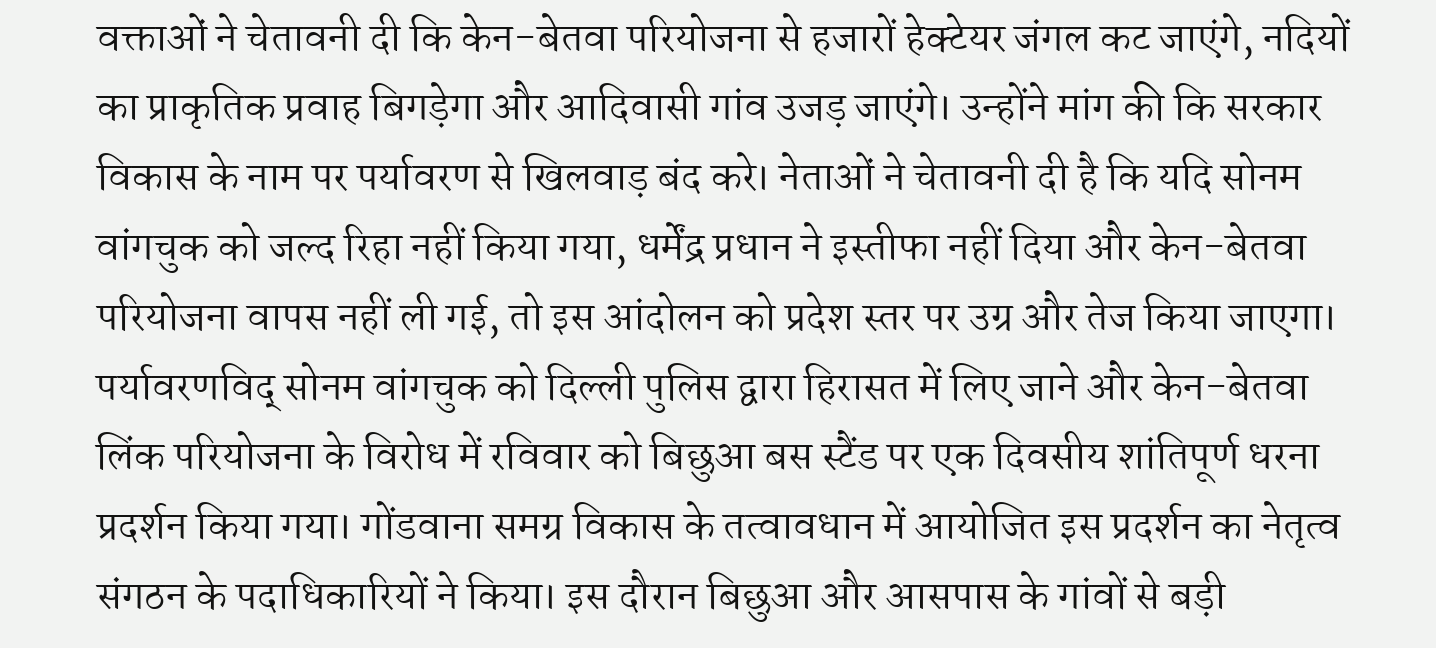वक्ताओं ने चेतावनी दी कि केन-बेतवा परियोजना से हजारों हेक्टेयर जंगल कट जाएंगे, नदियों का प्राकृतिक प्रवाह बिगड़ेगा और आदिवासी गांव उजड़ जाएंगे। उन्होंने मांग की कि सरकार विकास के नाम पर पर्यावरण से खिलवाड़ बंद करे। नेताओं ने चेतावनी दी है कि यदि सोनम वांगचुक को जल्द रिहा नहीं किया गया, धर्मेंद्र प्रधान ने इस्तीफा नहीं दिया और केन-बेतवा परियोजना वापस नहीं ली गई, तो इस आंदोलन को प्रदेश स्तर पर उग्र और तेज किया जाएगा।
पर्यावरणविद् सोनम वांगचुक को दिल्ली पुलिस द्वारा हिरासत में लिए जाने और केन-बेतवा लिंक परियोजना के विरोध में रविवार को बिछुआ बस स्टैंड पर एक दिवसीय शांतिपूर्ण धरना प्रदर्शन किया गया। गोंडवाना समग्र विकास के तत्वावधान में आयोजित इस प्रदर्शन का नेतृत्व संगठन के पदाधिकारियों ने किया। इस दौरान बिछुआ और आसपास के गांवों से बड़ी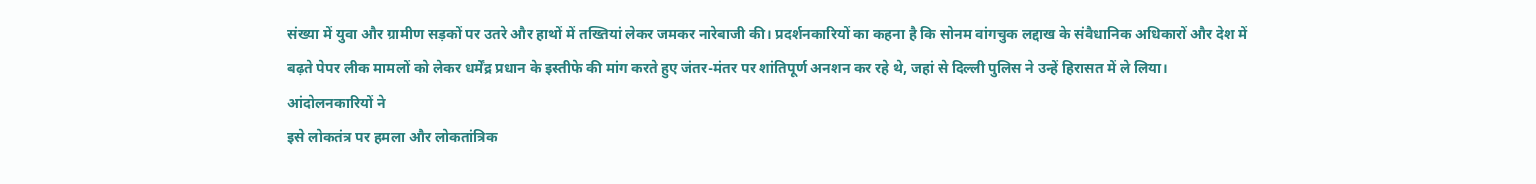संख्या में युवा और ग्रामीण सड़कों पर उतरे और हाथों में तख्तियां लेकर जमकर नारेबाजी की। प्रदर्शनकारियों का कहना है कि सोनम वांगचुक लद्दाख के संवैधानिक अधिकारों और देश में बढ़ते पेपर लीक मामलों को लेकर धर्मेंद्र प्रधान के इस्तीफे की मांग करते हुए जंतर-मंतर पर शांतिपूर्ण अनशन कर रहे थे, जहां से दिल्ली पुलिस ने उन्हें हिरासत में ले लिया। आंदोलनकारियों ने
इसे लोकतंत्र पर हमला और लोकतांत्रिक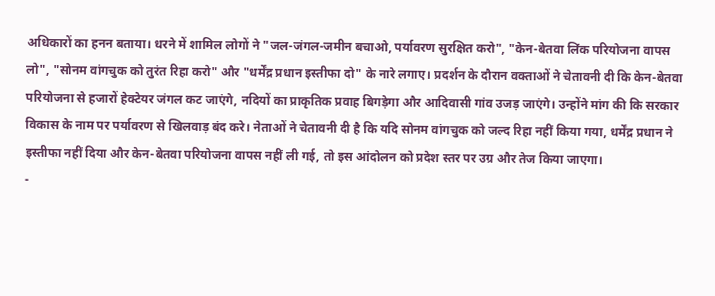अधिकारों का हनन बताया। धरने में शामिल लोगों ने "जल-जंगल-जमीन बचाओ, पर्यावरण सुरक्षित करो", "केन-बेतवा लिंक परियोजना वापस लो", "सोनम वांगचुक को तुरंत रिहा करो" और "धर्मेंद्र प्रधान इस्तीफा दो" के नारे लगाए। प्रदर्शन के दौरान वक्ताओं ने चेतावनी दी कि केन-बेतवा परियोजना से हजारों हेक्टेयर जंगल कट जाएंगे, नदियों का प्राकृतिक प्रवाह बिगड़ेगा और आदिवासी गांव उजड़ जाएंगे। उन्होंने मांग की कि सरकार विकास के नाम पर पर्यावरण से खिलवाड़ बंद करे। नेताओं ने चेतावनी दी है कि यदि सोनम वांगचुक को जल्द रिहा नहीं किया गया, धर्मेंद्र प्रधान ने इस्तीफा नहीं दिया और केन-बेतवा परियोजना वापस नहीं ली गई, तो इस आंदोलन को प्रदेश स्तर पर उग्र और तेज किया जाएगा।
-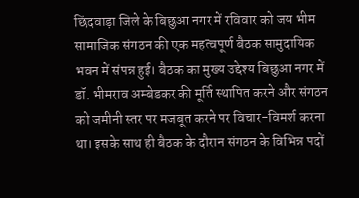छिंदवाड़ा जिले के बिछुआ नगर में रविवार को जय भीम सामाजिक संगठन की एक महत्वपूर्ण बैठक सामुदायिक भवन में संपन्न हुई। बैठक का मुख्य उद्देश्य बिछुआ नगर में डॉ. भीमराव अम्बेडकर की मूर्ति स्थापित करने और संगठन को जमीनी स्तर पर मजबूत करने पर विचार-विमर्श करना था। इसके साथ ही बैठक के दौरान संगठन के विभिन्न पदों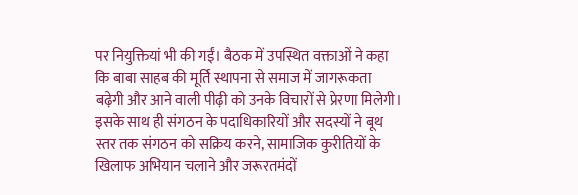पर नियुक्तियां भी की गईं। बैठक में उपस्थित वक्ताओं ने कहा कि बाबा साहब की मूर्ति स्थापना से समाज में जागरूकता बढ़ेगी और आने वाली पीढ़ी को उनके विचारों से प्रेरणा मिलेगी। इसके साथ ही संगठन के पदाधिकारियों और सदस्यों ने बूथ स्तर तक संगठन को सक्रिय करने, सामाजिक कुरीतियों के खिलाफ अभियान चलाने और जरूरतमंदों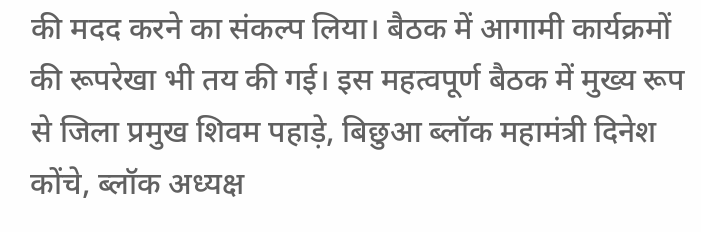की मदद करने का संकल्प लिया। बैठक में आगामी कार्यक्रमों की रूपरेखा भी तय की गई। इस महत्वपूर्ण बैठक में मुख्य रूप से जिला प्रमुख शिवम पहाड़े, बिछुआ ब्लॉक महामंत्री दिनेश कोंचे, ब्लॉक अध्यक्ष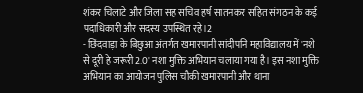शंकर चिलाटे और जिला सह सचिव हर्ष सातनकर सहित संगठन के कई पदाधिकारी और सदस्य उपस्थित रहे।2
- छिंदवाड़ा के बिछुआ अंतर्गत खमारपानी सांदीपनि महाविद्यालय में 'नशे से दूरी हे जरूरी 2.0' नशा मुक्ति अभियान चलाया गया है। इस नशा मुक्ति अभियान का आयोजन पुलिस चौकी खमारपानी और थाना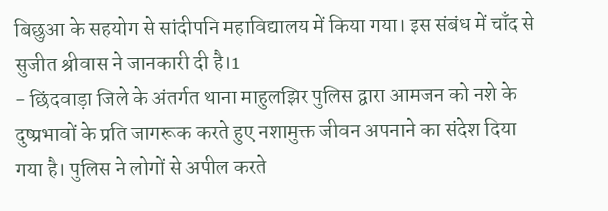बिछुआ के सहयोग से सांदीपनि महाविद्यालय में किया गया। इस संबंध में चाँद से सुजीत श्रीवास ने जानकारी दी है।1
- छिंदवाड़ा जिले के अंतर्गत थाना माहुलझिर पुलिस द्वारा आमजन को नशे के दुष्प्रभावों के प्रति जागरूक करते हुए नशामुक्त जीवन अपनाने का संदेश दिया गया है। पुलिस ने लोगों से अपील करते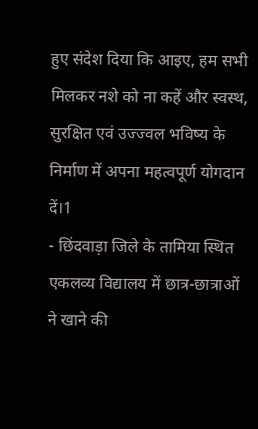हुए संदेश दिया कि आइए, हम सभी मिलकर नशे को ना कहें और स्वस्थ, सुरक्षित एवं उज्ज्वल भविष्य के निर्माण में अपना महत्वपूर्ण योगदान दें।1
- छिंदवाड़ा जिले के तामिया स्थित एकलव्य विद्यालय में छात्र-छात्राओं ने खाने की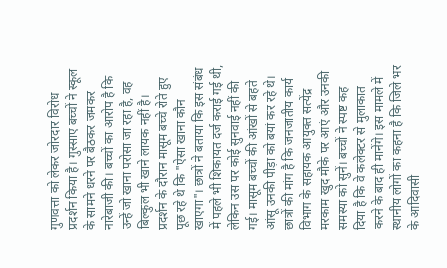गुणवत्ता को लेकर जोरदार विरोध प्रदर्शन किया है। गुस्साए बच्चों ने स्कूल के सामने धरने पर बैठकर जमकर नारेबाजी की। बच्चों का आरोप है कि उन्हें जो खाना परोसा जा रहा है, वह बिल्कुल भी खाने लायक नहीं है। प्रदर्शन के दौरान मासूम बच्चे रोते हुए पूछ रहे थे कि "ऐसा खाना कौन खाएगा"। छात्रों ने बताया कि इस संबंध में पहले भी शिकायत दर्ज कराई गई थी, लेकिन उस पर कोई सुनवाई नहीं की गई। मासूम बच्चों की आंखों से बहते आंसू उनकी पीड़ा को बयां कर रहे थे। छात्रों की मांग है कि जनजातीय कार्य विभाग के सहायक आयुक्त सत्येंद्र मरकाम खुद मौके पर आएं और उनकी समस्या को सुनें। बच्चों ने स्पष्ट कह दिया है कि वे कलेक्टर से मुलाकात करने के बाद ही मानेंगे। इस मामले में स्थानीय लोगों का कहना है कि जिले भर के आदिवासी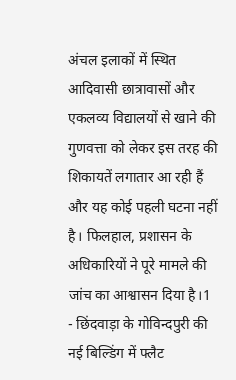अंचल इलाकों में स्थित आदिवासी छात्रावासों और एकलव्य विद्यालयों से खाने की गुणवत्ता को लेकर इस तरह की शिकायतें लगातार आ रही हैं और यह कोई पहली घटना नहीं है। फिलहाल, प्रशासन के अधिकारियों ने पूरे मामले की जांच का आश्वासन दिया है।1
- छिंदवाड़ा के गोविन्दपुरी की नई बिल्डिंग में फ्लैट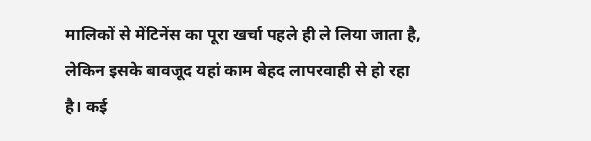मालिकों से मेंटिनेंस का पूरा खर्चा पहले ही ले लिया जाता है, लेकिन इसके बावजूद यहां काम बेहद लापरवाही से हो रहा है। कई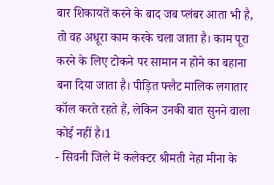बार शिकायतें करने के बाद जब प्लंबर आता भी है, तो वह अधूरा काम करके चला जाता है। काम पूरा करने के लिए टोकने पर सामान न होने का बहाना बना दिया जाता है। पीड़ित फ्लैट मालिक लगातार कॉल करते रहते हैं, लेकिन उनकी बात सुनने वाला कोई नहीं है।1
- सिवनी जिले में कलेक्टर श्रीमती नेहा मीना के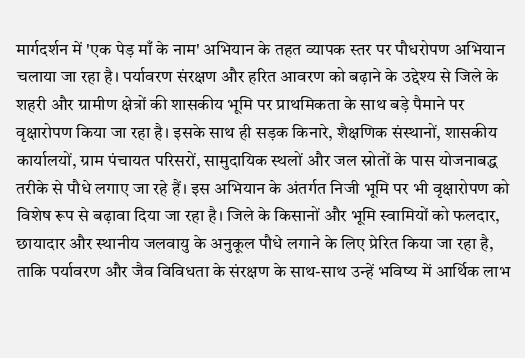मार्गदर्शन में 'एक पेड़ माँ के नाम' अभियान के तहत व्यापक स्तर पर पौधरोपण अभियान चलाया जा रहा है। पर्यावरण संरक्षण और हरित आवरण को बढ़ाने के उद्देश्य से जिले के शहरी और ग्रामीण क्षेत्रों की शासकीय भूमि पर प्राथमिकता के साथ बड़े पैमाने पर वृक्षारोपण किया जा रहा है। इसके साथ ही सड़क किनारे, शैक्षणिक संस्थानों, शासकीय कार्यालयों, ग्राम पंचायत परिसरों, सामुदायिक स्थलों और जल स्रोतों के पास योजनाबद्ध तरीके से पौधे लगाए जा रहे हैं। इस अभियान के अंतर्गत निजी भूमि पर भी वृक्षारोपण को विशेष रूप से बढ़ावा दिया जा रहा है। जिले के किसानों और भूमि स्वामियों को फलदार, छायादार और स्थानीय जलवायु के अनुकूल पौधे लगाने के लिए प्रेरित किया जा रहा है, ताकि पर्यावरण और जैव विविधता के संरक्षण के साथ-साथ उन्हें भविष्य में आर्थिक लाभ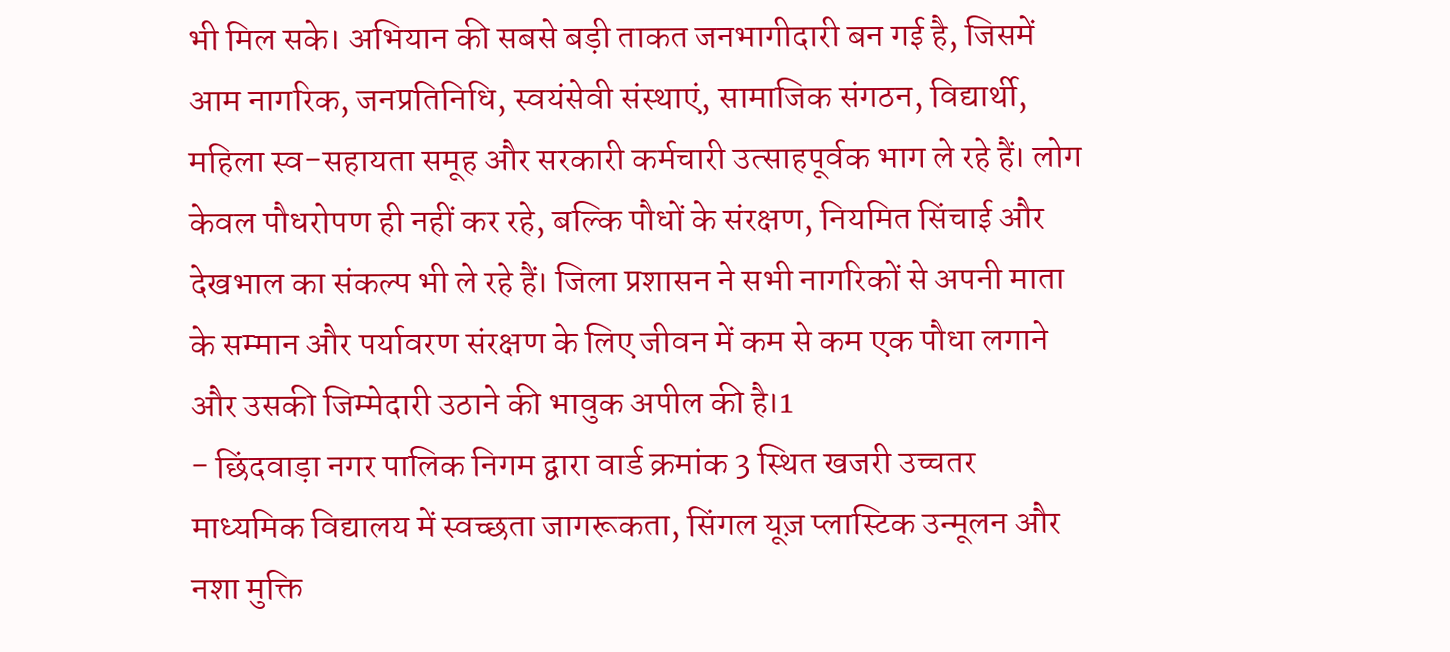भी मिल सके। अभियान की सबसे बड़ी ताकत जनभागीदारी बन गई है, जिसमें आम नागरिक, जनप्रतिनिधि, स्वयंसेवी संस्थाएं, सामाजिक संगठन, विद्यार्थी, महिला स्व-सहायता समूह और सरकारी कर्मचारी उत्साहपूर्वक भाग ले रहे हैं। लोग केवल पौधरोपण ही नहीं कर रहे, बल्कि पौधों के संरक्षण, नियमित सिंचाई और देखभाल का संकल्प भी ले रहे हैं। जिला प्रशासन ने सभी नागरिकों से अपनी माता के सम्मान और पर्यावरण संरक्षण के लिए जीवन में कम से कम एक पौधा लगाने और उसकी जिम्मेदारी उठाने की भावुक अपील की है।1
- छिंदवाड़ा नगर पालिक निगम द्वारा वार्ड क्रमांक 3 स्थित खजरी उच्चतर माध्यमिक विद्यालय में स्वच्छता जागरूकता, सिंगल यूज़ प्लास्टिक उन्मूलन और नशा मुक्ति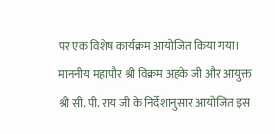पर एक विशेष कार्यक्रम आयोजित किया गया। माननीय महापौर श्री विक्रम अहके जी और आयुक्त श्री सी. पी. राय जी के निर्देशानुसार आयोजित इस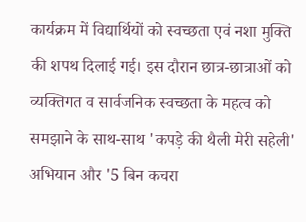कार्यक्रम में विद्यार्थियों को स्वच्छता एवं नशा मुक्ति की शपथ दिलाई गई। इस दौरान छात्र-छात्राओं को व्यक्तिगत व सार्वजनिक स्वच्छता के महत्व को समझाने के साथ-साथ 'कपड़े की थैली मेरी सहेली' अभियान और '5 बिन कचरा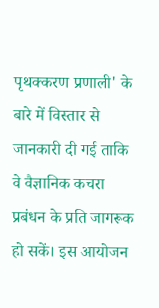पृथक्करण प्रणाली' के बारे में विस्तार से जानकारी दी गई ताकि वे वैज्ञानिक कचरा प्रबंधन के प्रति जागरूक हो सकें। इस आयोजन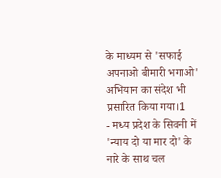के माध्यम से 'सफाई अपनाओ बीमारी भगाओ' अभियान का संदेश भी प्रसारित किया गया।1
- मध्य प्रदेश के सिवनी में 'न्याय दो या मार दो' के नारे के साथ चल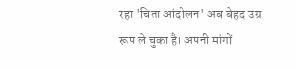रहा 'चिता आंदोलन' अब बेहद उग्र रूप ले चुका है। अपनी मांगों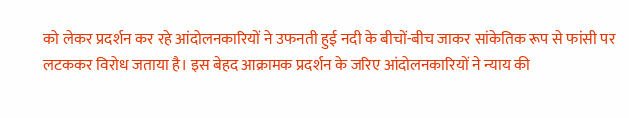को लेकर प्रदर्शन कर रहे आंदोलनकारियों ने उफनती हुई नदी के बीचों-बीच जाकर सांकेतिक रूप से फांसी पर लटककर विरोध जताया है। इस बेहद आक्रामक प्रदर्शन के जरिए आंदोलनकारियों ने न्याय की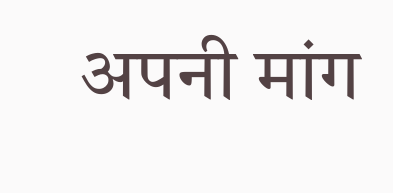अपनी मांग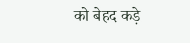को बेहद कड़े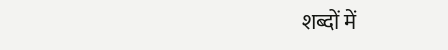शब्दों में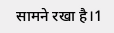सामने रखा है।1